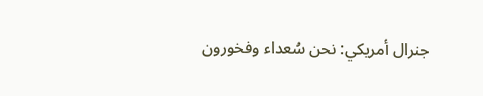جنرال أمريكي: نحن سُعداء وفخورون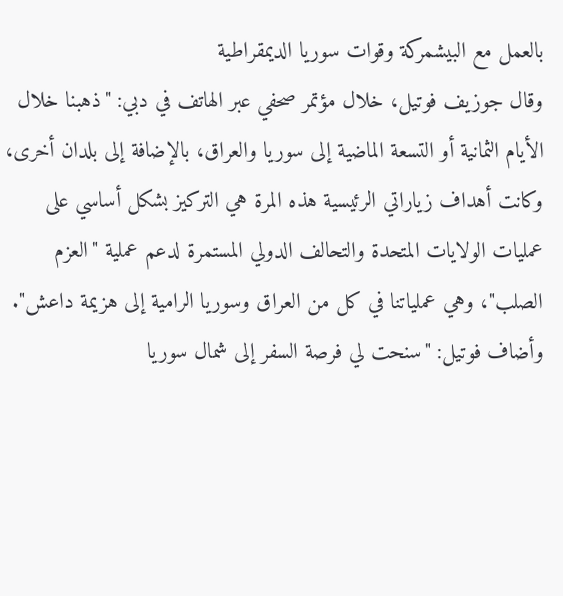بالعمل مع البيشمركة وقوات سوريا الديمقراطية
وقال جوزيف فوتيل، خلال مؤتمر صحفي عبر الهاتف في دبي: "ذهبنا خلال الأيام الثمانية أو التسعة الماضية إلى سوريا والعراق، بالإضافة إلى بلدان أخرى، وكانت أهداف زياراتي الرئيسية هذه المرة هي التركيز بشكل أساسي على عمليات الولايات المتحدة والتحالف الدولي المستمرة لدعم عملية "العزم الصلب"، وهي عملياتنا في كل من العراق وسوريا الرامية إلى هزيمة داعش".
وأضاف فوتيل: "سنحت لي فرصة السفر إلى شمال سوريا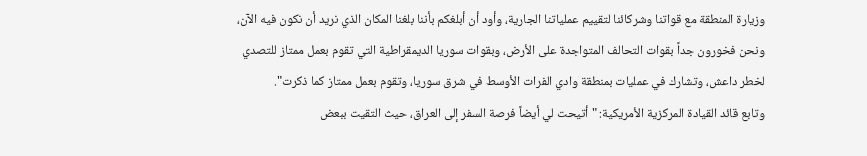وزيارة المنطقة مع قواتنا وشركائنا لتقييم عملياتنا الجارية، وأود أن أبلغكم بأننا بلغنا المكان الذي نريد أن نكون فيه الآن، ونحن فخورون جداً بقوات التحالف المتواجدة على الأرض، وبقوات سوريا الديمقراطية التي تقوم بعمل ممتاز للتصدي لخطر داعش، وتشارك في عمليات بمنطقة وادي الفرات الأوسط في شرق سوريا، وتقوم بعمل ممتاز كما ذكرت".
وتابع قائد القيادة المركزية الأمريكية: "أتيحت لي أيضاً فرصة السفر إلى العراق، حيث التقيت ببعض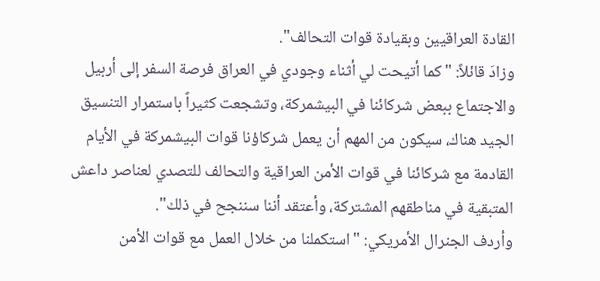القادة العراقيين وبقيادة قوات التحالف".
وزادَ قائلاً: "كما أتيحت لي أثناء وجودي في العراق فرصة السفر إلى أربيل والاجتماع ببعض شركائنا في البيشمركة، وتشجعت كثيراً باستمرار التنسيق الجيد هناك، سيكون من المهم أن يعمل شركاؤنا قوات البيشمركة في الأيام القادمة مع شركائنا في قوات الأمن العراقية والتحالف للتصدي لعناصر داعش المتبقية في مناطقهم المشتركة، وأعتقد أننا سننجح في ذلك".
وأردف الجنرال الأمريكي: "استكملنا من خلال العمل مع قوات الأمن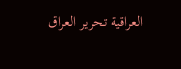العراقية تحرير العراق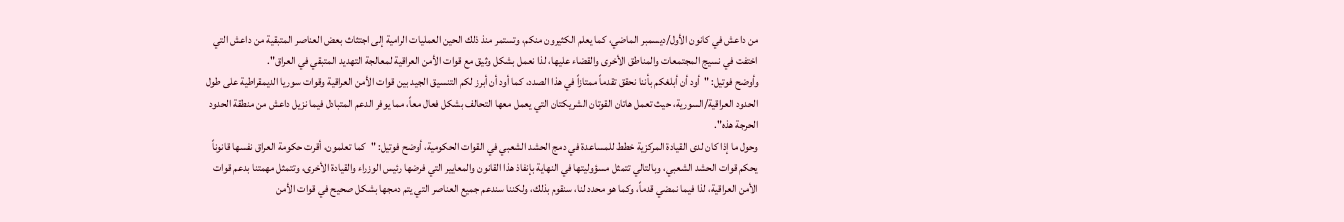من داعش في كانون الأول/ديسمبر الماضي، كما يعلم الكثيرون منكم، وتستمر منذ ذلك الحين العمليات الرامية إلى اجتثاث بعض العناصر المتبقية من داعش التي اختفت في نسيج المجتمعات والمناطق الأخرى والقضاء عليها، لذا نعمل بشكل وثيق مع قوات الأمن العراقية لمعالجة التهديد المتبقي في العراق".
وأوضح فوتيل: "أود أن أبلغكم بأننا نحقق تقدماً ممتازاً في هذا الصدد، كما أود أن أبرز لكم التنسيق الجيد بين قوات الأمن العراقية وقوات سوريا الديمقراطية على طول الحدود العراقية/السورية، حيث تعمل هاتان القوتان الشريكتان التي يعمل معها التحالف بشكل فعال معاً، مما يوفر الدعم المتبادل فيما نزيل داعش من منطقة الحدود الحرجة هذه".
وحول ما إذا كان لدى القيادة المركزية خطط للمساعدة في دمج الحشد الشعبي في القوات الحكومية، أوضح فوتيل: "كما تعلمون، أقرت حكومة العراق نفسها قانوناً يحكم قوات الحشد الشعبي، وبالتالي تتمثل مسؤوليتها في النهاية بإنفاذ هذا القانون والمعايير التي فرضها رئيس الوزراء والقيادة الأخرى، وتتمثل مهمتنا بدعم قوات الأمن العراقية، لذا فيما نمضي قدماً، وكما هو محدد لنا، سنقوم بذلك، ولكننا سندعم جميع العناصر التي يتم دمجها بشكل صحيح في قوات الأمن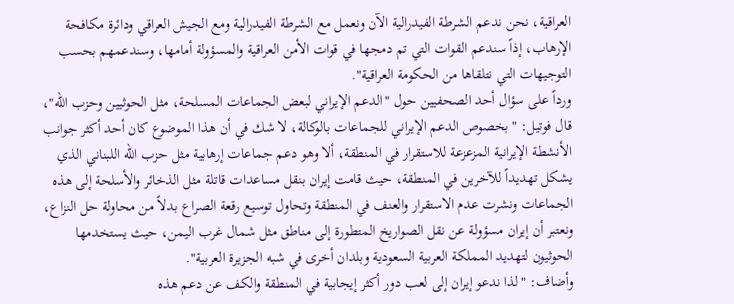العراقية، نحن ندعم الشرطة الفيدرالية الآن ونعمل مع الشرطة الفيدرالية ومع الجيش العراقي ودائرة مكافحة الإرهاب، إذاً سندعم القوات التي تم دمجها في قوات الأمن العراقية والمسؤولة أمامها، وسندعمهم بحسب التوجيهات التي نتلقاها من الحكومة العراقية".
ورداً على سؤال أحد الصحفيين حول "الدعم الإيراني لبعض الجماعات المسلحة، مثل الحوثيين وحزب الله"، قال فوتيل: "بخصوص الدعم الإيراني للجماعات بالوكالة، لا شك في أن هذا الموضوع كان أحد أكثر جوانب الأنشطة الإيرانية المزعزعة للاستقرار في المنطقة، ألا وهو دعم جماعات إرهابية مثل حزب الله اللبناني الذي يشكل تهديداً للآخرين في المنطقة، حيث قامت إيران بنقل مساعدات قاتلة مثل الذخائر والأسلحة إلى هذه الجماعات ونشرت عدم الاستقرار والعنف في المنطقة وتحاول توسيع رقعة الصراع بدلاً من محاولة حل النزاع، ونعتبر أن إيران مسؤولة عن نقل الصواريخ المتطورة إلى مناطق مثل شمال غرب اليمن، حيث يستخدمها الحوثيون لتهديد المملكة العربية السعودية وبلدان أخرى في شبه الجزيرة العربية".
وأضاف: "لذا ندعو إيران إلى لعب دور أكثر إيجابية في المنطقة والكف عن دعم هذه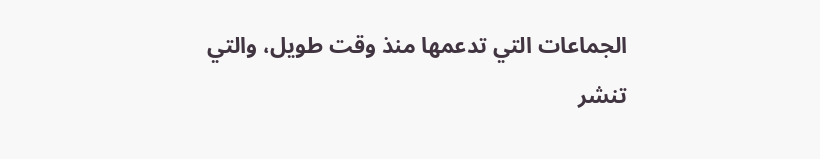الجماعات التي تدعمها منذ وقت طويل، والتي تنشر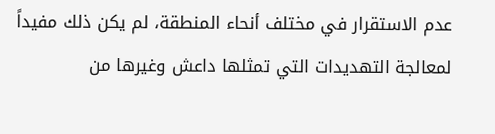عدم الاستقرار في مختلف أنحاء المنطقة، لم يكن ذلك مفيداً لمعالجة التهديدات التي تمثلها داعش وغيرها من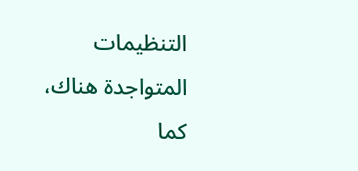التنظيمات المتواجدة هناك، كما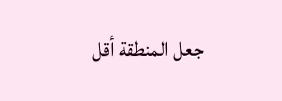جعل المنطقة أقل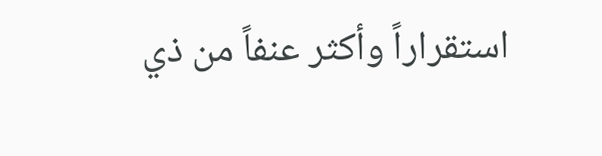استقراراً وأكثر عنفاً من ذي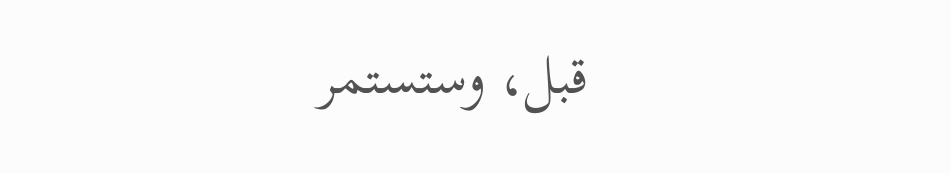قبل، وستستمر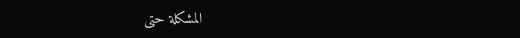المشكلة حتى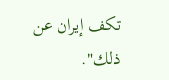تكف إيران عن ذلك".